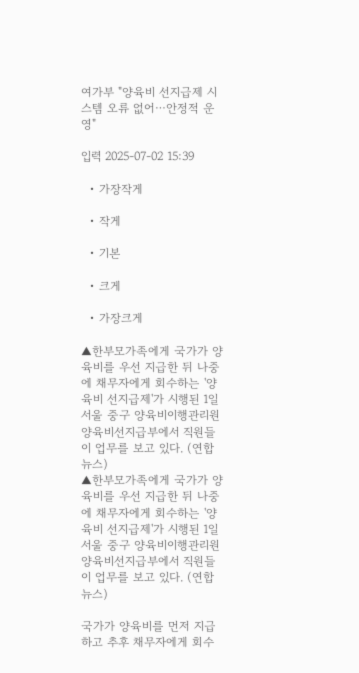여가부 "양육비 선지급제 시스템 오류 없어⋯안정적 운영"

입력 2025-07-02 15:39

  • 가장작게

  • 작게

  • 기본

  • 크게

  • 가장크게

▲한부모가족에게 국가가 양육비를 우선 지급한 뒤 나중에 채무자에게 회수하는 '양육비 선지급제'가 시행된 1일 서울 중구 양육비이행관리원 양육비선지급부에서 직원들이 업무를 보고 있다. (연합뉴스)
▲한부모가족에게 국가가 양육비를 우선 지급한 뒤 나중에 채무자에게 회수하는 '양육비 선지급제'가 시행된 1일 서울 중구 양육비이행관리원 양육비선지급부에서 직원들이 업무를 보고 있다. (연합뉴스)

국가가 양육비를 먼저 지급하고 추후 채무자에게 회수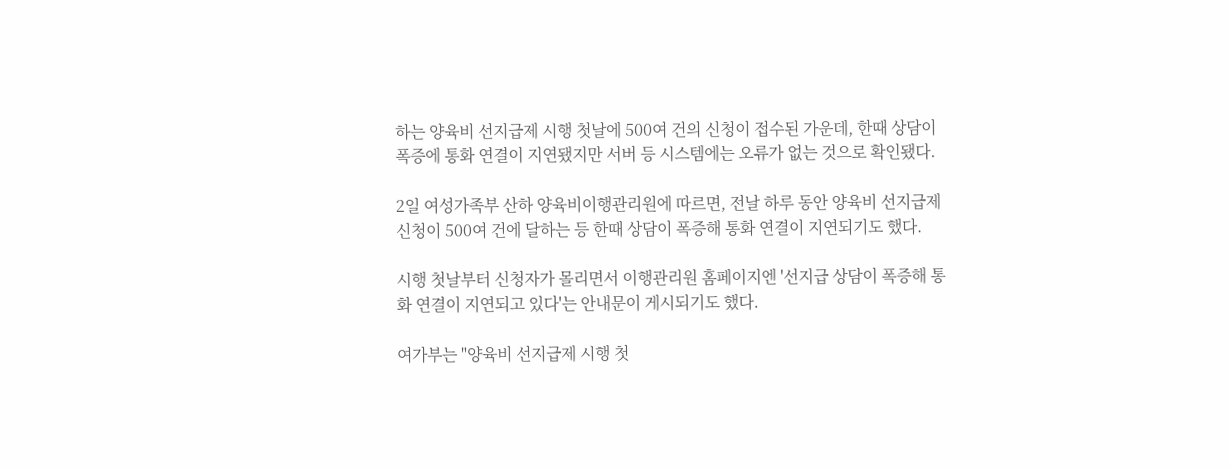하는 양육비 선지급제 시행 첫날에 500여 건의 신청이 접수된 가운데, 한때 상담이 폭증에 통화 연결이 지연됐지만 서버 등 시스템에는 오류가 없는 것으로 확인됐다.

2일 여성가족부 산하 양육비이행관리원에 따르면, 전날 하루 동안 양육비 선지급제 신청이 500여 건에 달하는 등 한때 상담이 폭증해 통화 연결이 지연되기도 했다.

시행 첫날부터 신청자가 몰리면서 이행관리원 홈페이지엔 '선지급 상담이 폭증해 통화 연결이 지연되고 있다'는 안내문이 게시되기도 했다.

여가부는 "양육비 선지급제 시행 첫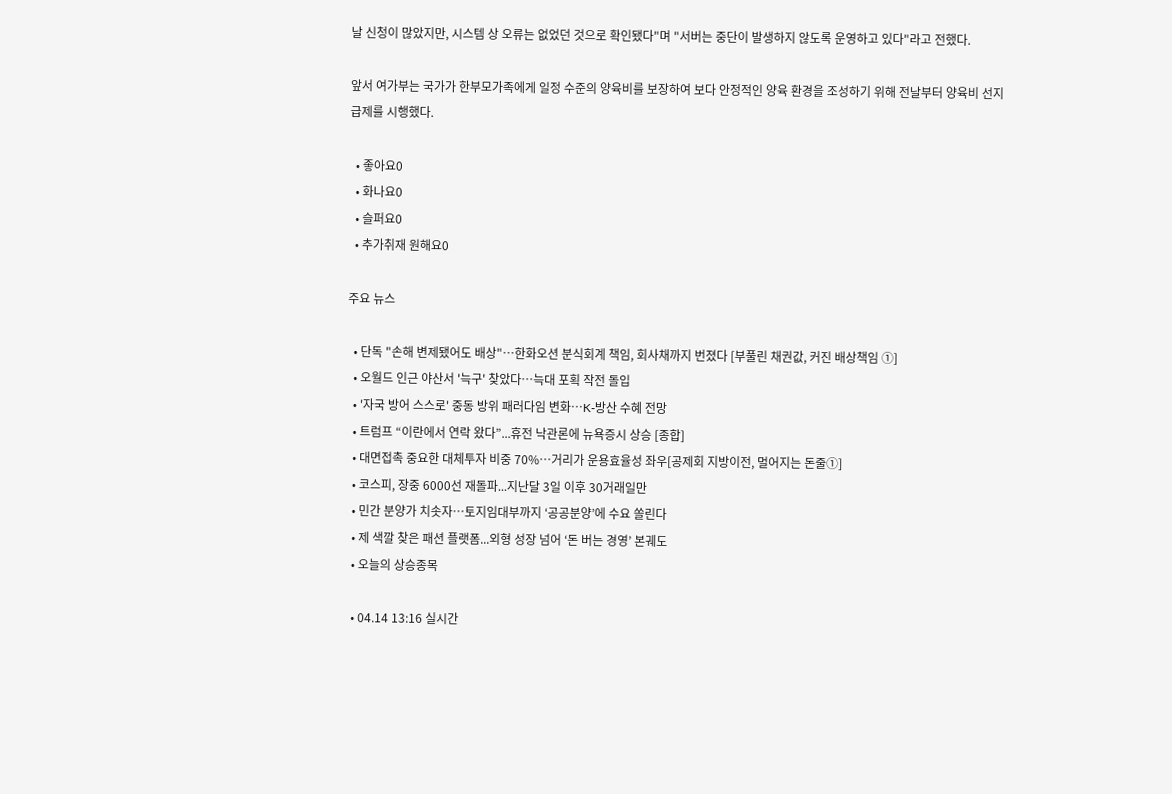날 신청이 많았지만, 시스템 상 오류는 없었던 것으로 확인됐다"며 "서버는 중단이 발생하지 않도록 운영하고 있다"라고 전했다.

앞서 여가부는 국가가 한부모가족에게 일정 수준의 양육비를 보장하여 보다 안정적인 양육 환경을 조성하기 위해 전날부터 양육비 선지급제를 시행했다.

  • 좋아요0
  • 화나요0
  • 슬퍼요0
  • 추가취재 원해요0

주요 뉴스

  • 단독 "손해 변제됐어도 배상"…한화오션 분식회계 책임, 회사채까지 번졌다 [부풀린 채권값, 커진 배상책임 ①]
  • 오월드 인근 야산서 '늑구' 찾았다…늑대 포획 작전 돌입
  • '자국 방어 스스로' 중동 방위 패러다임 변화…K-방산 수혜 전망
  • 트럼프 “이란에서 연락 왔다”...휴전 낙관론에 뉴욕증시 상승 [종합]
  • 대면접촉 중요한 대체투자 비중 70%…거리가 운용효율성 좌우[공제회 지방이전, 멀어지는 돈줄①]
  • 코스피, 장중 6000선 재돌파...지난달 3일 이후 30거래일만
  • 민간 분양가 치솟자…토지임대부까지 ‘공공분양’에 수요 쏠린다
  • 제 색깔 찾은 패션 플랫폼...외형 성장 넘어 ‘돈 버는 경영’ 본궤도
  • 오늘의 상승종목

  • 04.14 13:16 실시간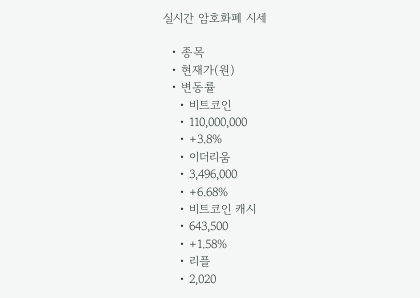실시간 암호화폐 시세

  • 종목
  • 현재가(원)
  • 변동률
    • 비트코인
    • 110,000,000
    • +3.8%
    • 이더리움
    • 3,496,000
    • +6.68%
    • 비트코인 캐시
    • 643,500
    • +1.58%
    • 리플
    • 2,020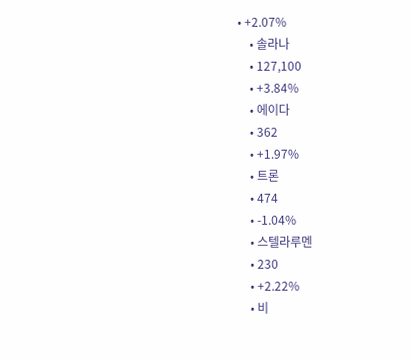• +2.07%
    • 솔라나
    • 127,100
    • +3.84%
    • 에이다
    • 362
    • +1.97%
    • 트론
    • 474
    • -1.04%
    • 스텔라루멘
    • 230
    • +2.22%
    • 비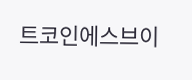트코인에스브이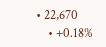• 22,670
    • +0.18%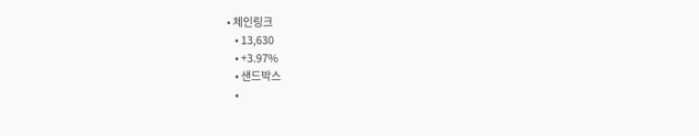• 체인링크
    • 13,630
    • +3.97%
    • 샌드박스
    •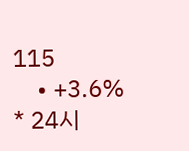115
    • +3.6%
* 24시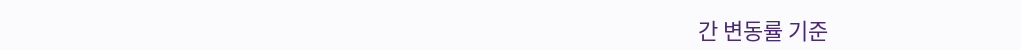간 변동률 기준